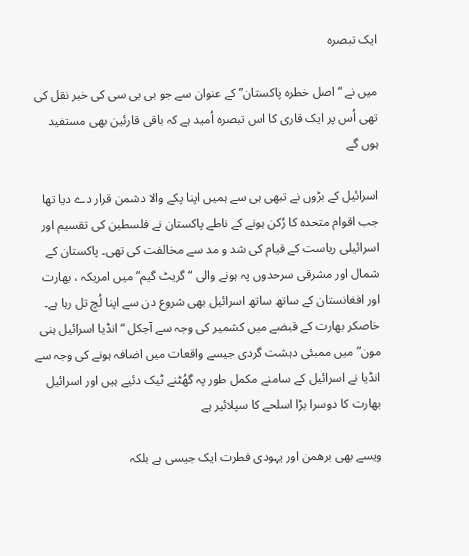ایک تبصرہ

میں نے “اصل خطرہ پاکستان” کے عنوان سے جو بی بی سی کی خبر نقل کی تھی اُس پر ایک قاری کا اس تبصرہ اُمید ہے کہ باقی قارئین بھی مستفید ہوں گے

اسرائیل کے بڑوں نے تبھی ہی سے ہمیں اپنا پکے والا دشمن قرار دے دیا تھا جب اقوام متحدہ کا رُکن ہونے کے ناطے پاکستان نے فلسطین کی تقسیم اور اسرائیلی ریاست کے قیام کی شد و مد سے مخالفت کی تھی۔ پاکستان کے شمال اور مشرقی سرحدوں پہ ہونے والی “گریٹ گیم” میں امریکہ ، بھارت اور افغانستان کے ساتھ ساتھ اسرائیل بھی شروع دن سے اپنا لُچ تل رہا ہے۔ خاصکر بھارت کے قبضے میں کشمیر کی وجہ سے آجکل “انڈیا اسرائیل ہنی مون” میں ممبئی دہشت گردی جیسے واقعات میں اضافہ ہونے کی وجہ سے انڈیا نے اسرائیل کے سامنے مکمل طور پہ گھُٹنے ٹیک دئیے ہیں اور اسرائیل بھارت کا دوسرا بڑا اسلحے کا سپلائیر ہے

ویسے بھی برھمن اور یہودی فطرت ایک جیسی ہے بلکہ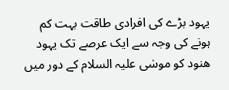یہود بڑے کی افرادی طاقت بہت کم ہونے کی وجہ سے ایک عرصے تک یہود ھنود کو موسٰی علیہ السلام کے دور میں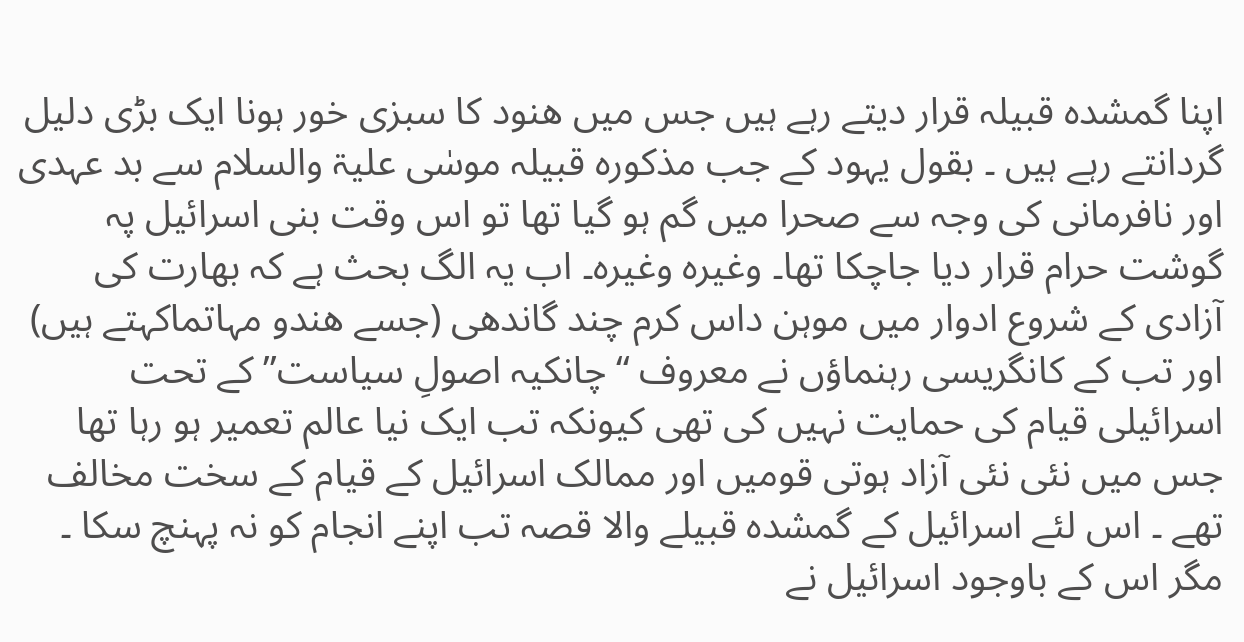اپنا گمشدہ قبیلہ قرار دیتے رہے ہیں جس میں ھنود کا سبزی خور ہونا ایک بڑی دلیل گردانتے رہے ہیں ۔ بقول یہود کے جب مذکورہ قبیلہ موسٰی علیۃ والسلام سے بد عہدی اور نافرمانی کی وجہ سے صحرا میں گم ہو گیا تھا تو اس وقت بنی اسرائیل پہ گوشت حرام قرار دیا جاچکا تھا۔ وغیرہ وغیرہ۔ اب یہ الگ بحث ہے کہ بھارت کی آزادی کے شروع ادوار میں موہن داس کرم چند گاندھی (جسے ھندو مہاتماکہتے ہیں) اور تب کے کانگریسی رہنماؤں نے معروف “چانکیہ اصولِ سیاست” کے تحت اسرائیلی قیام کی حمایت نہیں کی تھی کیونکہ تب ایک نیا عالم تعمیر ہو رہا تھا جس میں نئی نئی آزاد ہوتی قومیں اور ممالک اسرائیل کے قیام کے سخت مخالف تھے ۔ اس لئے اسرائیل کے گمشدہ قبیلے والا قصہ تب اپنے انجام کو نہ پہنچ سکا ۔ مگر اس کے باوجود اسرائیل نے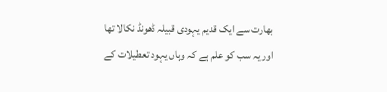بھارت سے ایک قدیم یہودی قبیلہ ڈھونڈ نکالا تھا اور یہ سب کو علم ہے کہ وہاں یہود تعطیلات کے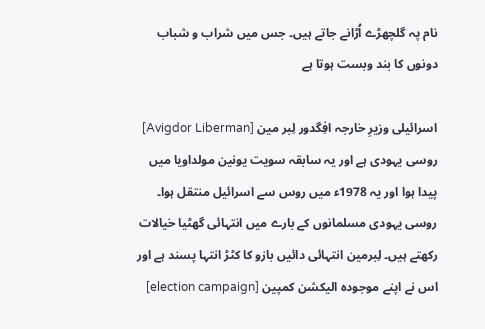نام پہ گلچھڑے اُڑانے جاتے ہیں۔ جس میں شراب و شباب دونوں کا بند وبست ہوتا ہے

اسرائیلی وزیرِ خارجہ افِگدور لِبر مین [Avigdor Liberman] روسی یہودی ہے اور یہ سابقہ سویت یونین مولداویا میں پیدا ہوا اور یہ 1978ء میں روس سے اسرائیل منتقل ہوا۔ روسی یہودی مسلمانوں کے بارے میں انتہائی گھٹیا خیالات رکھتے ہیں۔ لِبرمین انتہائی دائیں بازو کا کٹڑ انتہا پسند ہے اور اس نے اپنے موجودہ الیکشن کمپین [election campaign]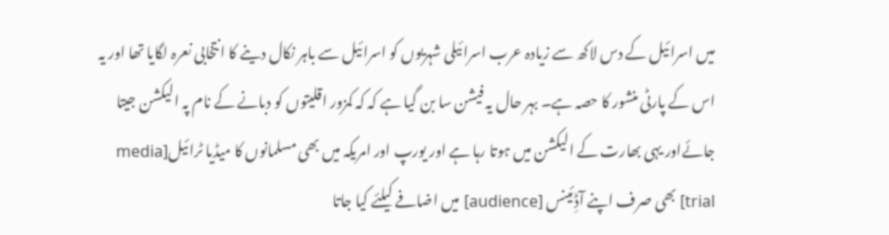میں اسرائیل کے دس لاکھ سے زیادہ عرب اسرائیلی شہریوں کو اسرائیل سے باہر نکال دینے کا انتخابی نعرہ لگایا تھا اور یہ اس کے پارٹی منشور کا حصہ ہے۔ بہر حال یہ فیشن سا بن گیا ہے کہ کہ کمزور اقلیتوں کو دبانے کے نام پہ الیکشن جیتا جائےاور یہی بھارت کے الیکشن میں ہوتا رہا ہے اور یورپ اور امریکہ میں بھی مسلمانوں کا میڈیا ٹرائیل[media trial] بھی صرف اپنے آڈِئینس [audience] میں اضافے کیلئے کیا جاتا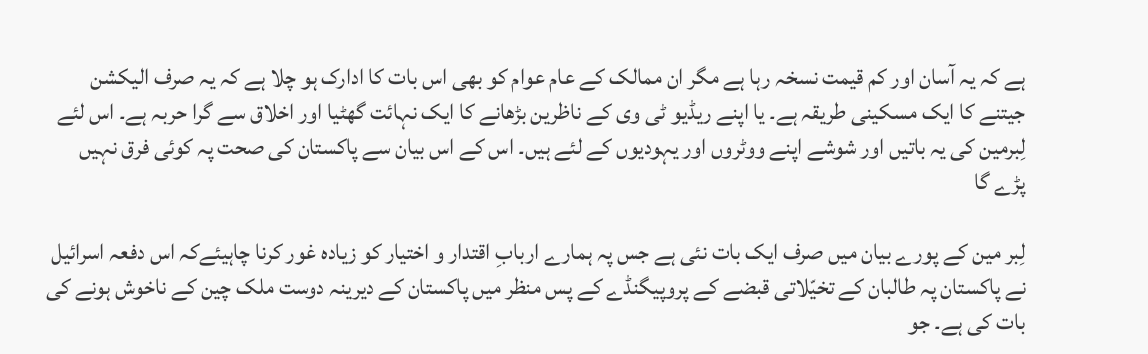ہے کہ یہ آسان اور کم قیمت نسخہ رہا ہے مگر ان ممالک کے عام عوام کو بھی اس بات کا ادارک ہو چلا ہے کہ یہ صرف الیکشن جیتنے کا ایک مسکینی طریقہ ہے۔ یا اپنے ریڈیو ٹی وی کے ناظرین بڑھانے کا ایک نہائت گھٹیا اور اخلاق سے گرا حربہ ہے۔ اس لئے لِبرمین کی یہ باتیں اور شوشے اپنے ووٹروں اور یہودیوں کے لئے ہیں۔ اس کے اس بیان سے پاکستان کی صحت پہ کوئی فرق نہیں پڑے گا

لِبر مین کے پورے بیان میں صرف ایک بات نئی ہے جس پہ ہمارے اربابِ اقتدار و اختیار کو زیادہ غور کرنا چاہیئےکہ اس دفعہ اسرائیل نے پاکستان پہ طالبان کے تخیّلاتی قبضے کے پروپیگنڈے کے پس منظر میں پاکستان کے دیرینہ دوست ملک چین کے ناخوش ہونے کی بات کی ہے۔ جو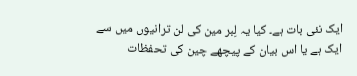ایک نئی بات ہے۔ کیا یہ لِبر مین کی لن ترانیوں میں سے ایک ہے یا اس بیان کے پیچھے چین کی تحفظات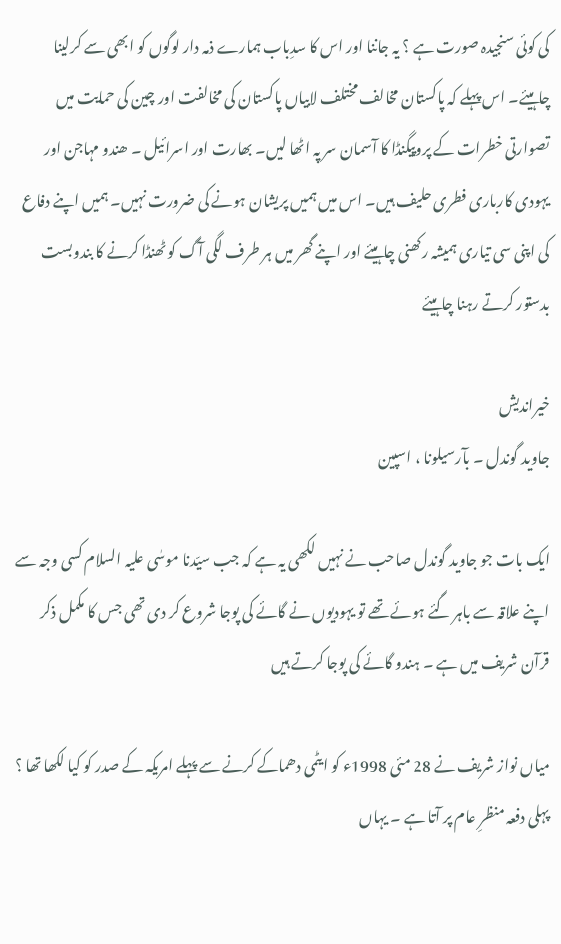کی کوئی سنجیدہ صورت ہے ؟ یہ جاننا اور اس کا سدِباب ہمارے ذمہ دار لوگوں کو ابھی سے کرلینا چاہیئے۔ اس پہلے کہ پاکستان مخالف مختلف لابیاں پاکستان کی مخالفت اور چین کی حمایت میں تصوارتی خطرات کے پروپیگنڈا کا آسمان سر پہ اٹھا لیں۔ بھارت اور اسرائیل ۔ ھندو مہاجن اور یہودی کارباری فطری حلیف ہیں۔ اس میں ہمیں پریشان ہونے کی ضرورت نہیں۔ ہمیں اپنے دفاع کی اپنی سی تیاری ہمیشہ رکھنی چاہیئے اور اپنے گھر میں ہر طرف لگی آگ کو ٹھنڈا کرنے کا بندوبست بدستور کرتے رہنا چاہیئے

خیراندیش
جاوید گوندل ۔ بآرسیلونا ، اسپین

ایک بات جو جاوید گوندل صاحب نے نہیں لکھی یہ ہے کہ جب سیّدنا موسٰی علیہ السلام کسی وجہ سے اپنے علاقہ سے باہر گئے ہوئے تھے تو یہودیوں نے گائے کی پوجا شروع کر دی تھی جس کا مکمل ذکر قرآن شریف میں ہے ۔ ہندو گائے کی پوجا کرتے ہیں

میاں نواز شریف نے 28 مئی 1998ء کو ایٹمی دھماکے کرنے سے پہلے امریکہ کے صدر کو کیا لکھا تھا ؟ پہلی دفعہ منظرِ عام پر آتا ہے ۔ یہاں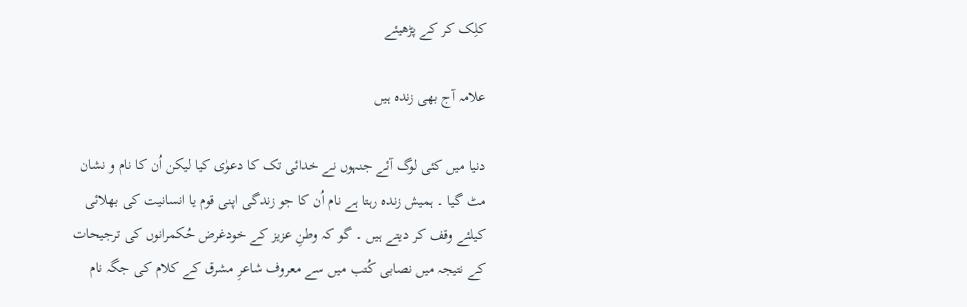کلِک کر کے پڑھیئے

علامہ آج بھی زندہ ہیں

دنیا میں کئی لوگ آئے جنہوں نے خدائی تک کا دعوٰی کیا لیکن اُن کا نام و نشان مٹ گیا ۔ ہمیش زندہ رہتا ہے نام اُن کا جو زندگی اپنی قوم یا انسانیت کی بھلائی کیلئے وقف کر دیتے ہیں ۔ گو کہ وطنِ عزیز کے خودغرض حُکمرانوں کی ترجیحات کے نتیجہ میں نصابی کُتب میں سے معروف شاعرِ مشرق کے کلام کی جگہ نام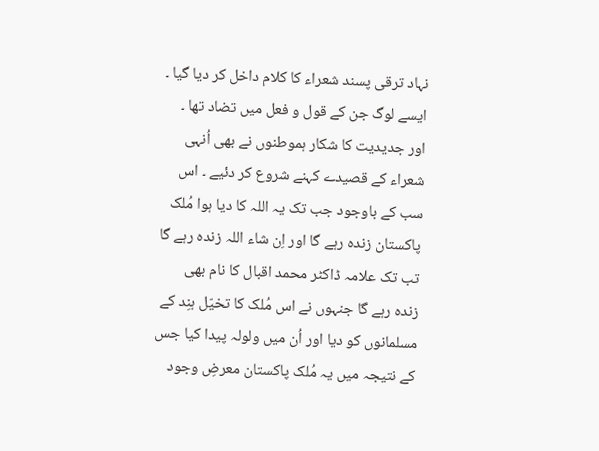نہاد ترقی پسند شعراء کا کلام داخل کر دیا گیا ۔ ایسے لوگ جن کے قول و فعل میں تضاد تھا ۔ اور جدیدیت کا شکار ہموطنوں نے بھی اُنہی شعراء کے قصیدے کہنے شروع کر دئیے ۔ اس سب کے باوجود جب تک یہ اللہ کا دیا ہوا مُلک پاکستان زندہ رہے گا اور اِن شاء اللہ زندہ رہے گا تب تک علامہ ڈاکٹر محمد اقبال کا نام بھی زندہ رہے گا جنہوں نے اس مُلک کا تخیّل ہنِد کے مسلمانوں کو دیا اور اُن میں ولولہ پیدا کیا جس کے نتیجہ میں یہ مُلک پاکستان معرضِ وجود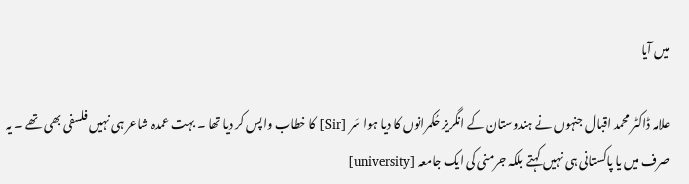میں آیا

علامہ ڈاکٹر محمد اقبال جنہوں نے ہندوستان کے انگریز حُکمرانوں کا دیا ہوا سَر [Sir] کا خطاب واپس کر دیا تھا ۔ بہت عمدہ شاعر ہی نہیں فلسفی بھی تھے ۔ یہ صرف میں یا پاکستانی ہی نہیں کہتے بلکہ جرمنی کی ایک جامعہ [university]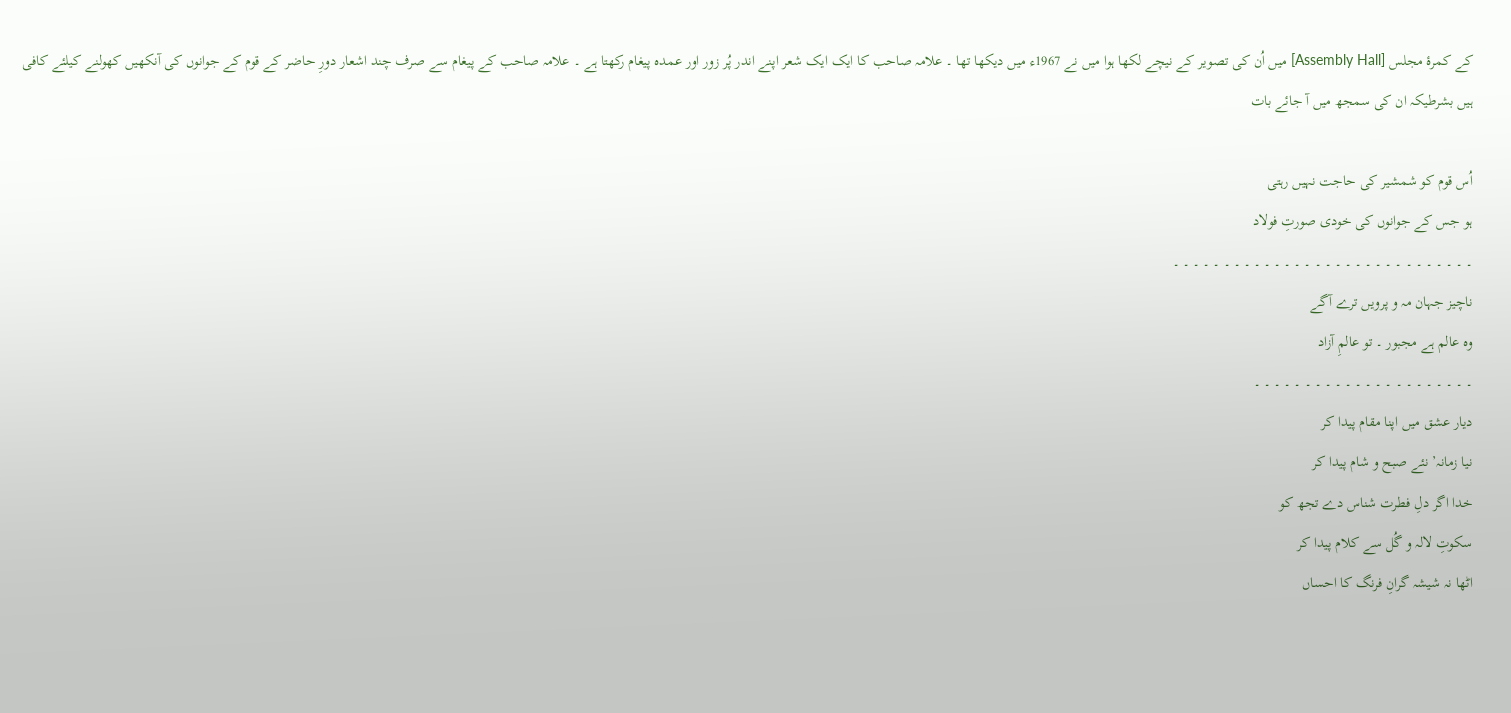کے کمرۂ مجلس [Assembly Hall] میں اُن کی تصویر کے نیچے لکھا ہوا میں نے 1967ء میں دیکھا تھا ۔ علامہ صاحب کا ایک ایک شعر اپنے اندر پُر زور اور عمدہ پیغام رکھتا ہے ۔ علامہ صاحب کے پیغام سے صرف چند اشعار دورِ حاضر کے قوم کے جوانوں کی آنکھیں کھولنے کیلئے کافی ہیں بشرطیکہ ان کی سمجھ میں آ جائے بات

اُس قوم کو شمشیر کی حاجت نہیں رہتی
ہو جس کے جوانوں کی خودی صورتِ فولاد
۔ ۔ ۔ ۔ ۔ ۔ ۔ ۔ ۔ ۔ ۔ ۔ ۔ ۔ ۔ ۔ ۔ ۔ ۔ ۔ ۔ ۔ ۔ ۔ ۔ ۔ ۔ ۔ ۔ ۔
ناچیز جہان مہ و پرویں ترے آگے
وہ عالم ہے مجبور ۔ تو عالمِ آزاد
۔ ۔ ۔ ۔ ۔ ۔ ۔ ۔ ۔ ۔ ۔ ۔ ۔ ۔ ۔ ۔ ۔ ۔ ۔ ۔ ۔ ۔
دیار عشق میں اپنا مقام پیدا کر
نیا زمانہ’ نئے صبح و شام پیدا کر
خدا اگر دلِ فطرت شناس دے تجھ کو
سکوتِ لالہ و گُل سے کلام پیدا کر
اٹھا نہ شیشہ گرانِ فرنگ کا احساں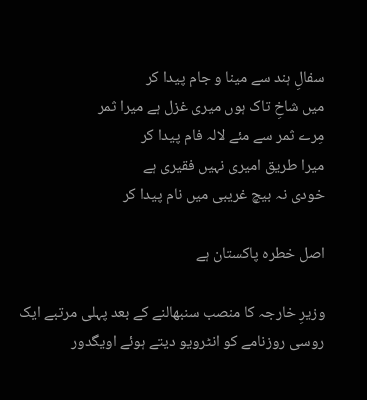سفالِ ہند سے مینا و جام پیدا کر
میں شاخِ تاک ہوں میری غزل ہے میرا ثمر
مِرے ثمر سے مئے لالہ فام پیدا کر
میرا طریق امیری نہیں فقیری ہے
خودی نہ بیچ غریبی میں نام پیدا کر

اصل خطرہ پاکستان ہے

وزیرِ خارجہ کا منصب سنبھالنے کے بعد پہلی مرتبے ایک روسی روزنامے کو انٹرویو دیتے ہوئے اویگدور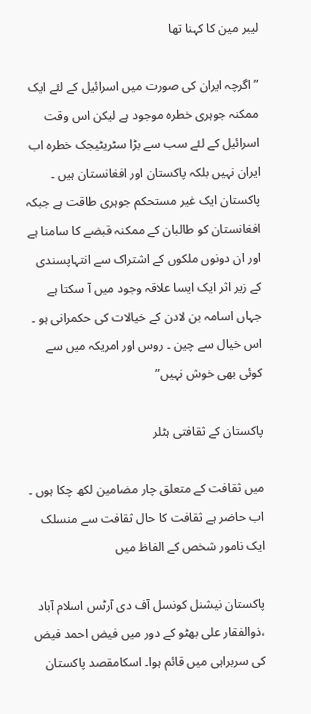لیبر مین کا کہنا تھا

” اگرچہ ایران کی صورت میں اسرائیل کے لئے ایک ممکنہ جوہری خطرہ موجود ہے لیکن اس وقت اسرائیل کے لئے سب سے بڑا سٹریٹیجک خطرہ اب ایران نہیں بلکہ پاکستان اور افغانستان ہیں ۔ پاکستان ایک غیر مستحکم جوہری طاقت ہے جبکہ افغانستان کو طالبان کے ممکنہ قبضے کا سامنا ہے اور ان دونوں ملکوں کے اشتراک سے انتہاپسندی کے زیر اثر ایک ایسا علاقہ وجود میں آ سکتا ہے جہاں اسامہ بن لادن کے خیالات کی حکمرانی ہو ۔ اس خیال سے چین ۔ روس اور امریکہ میں سے کوئی بھی خوش نہیں”

پاکستان کے ثقافتی ہٹلر

میں ثقافت کے متعلق چار مضامین لکھ چکا ہوں ۔ اب حاضر ہے ثقافت کا حال ثقافت سے منسلک ایک نامور شخص کے الفاظ میں

پاکستان نیشنل کونسل آف دی آرٹس اسلام آباد ،ذوالفقار علی بھٹو کے دور میں فیض احمد فیض کی سربراہی میں قائم ہوا۔ اسکامقصد پاکستان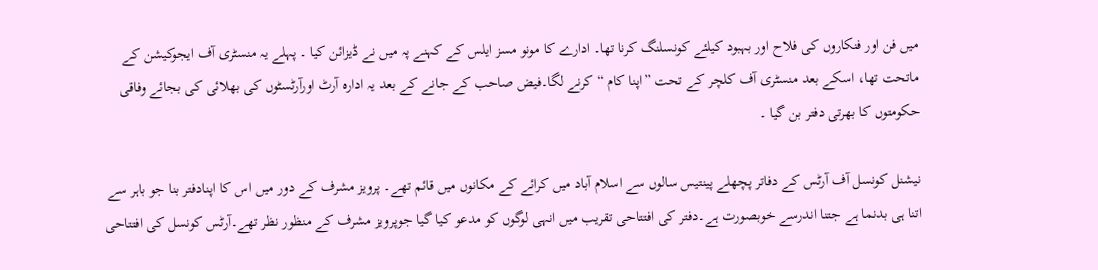میں فن اور فنکاروں کی فلاح اور بہبود کیلئے کونسلنگ کرنا تھا۔ ادارے کا مونو مسز ایلس کے کہنے پہ میں نے ڈیزائن کیا ۔ پہلے یہ منسٹری آف ایجوکیشن کے ماتحت تھا، اسکے بعد منسٹری آف کلچر کے تحت ”اپنا کام “کرنے لگا۔فیض صاحب کے جانے کے بعد یہ ادارہ آرٹ اورآرٹسٹوں کی بھلائی کی بجائے وفاقی حکومتوں کا بھرتی دفتر بن گیا ۔

نیشنل کونسل آف آرٹس کے دفاتر پچھلے پینتیس سالوں سے اسلام آباد میں کرائے کے مکانوں میں قائم تھے۔ پرویز مشرف کے دور میں اس کا اپنادفتر بنا جو باہر سے اتنا ہی بدنما ہے جتنا اندرسے خوبصورت ہے۔دفتر کی افتتاحی تقریب میں انہی لوگوں کو مدعو کیا گیا جوپرویز مشرف کے منظور نظر تھے۔آرٹس کونسل کی افتتاحی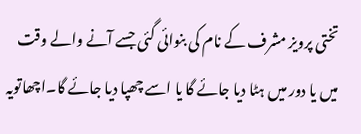تختی پرویز مشرف کے نام کی بنوائی گئی جسے آنے والے وقت میں یا دور میں ہٹا دیا جائے گا یا اسے چھپا دیا جائے گا۔اچھاتویہ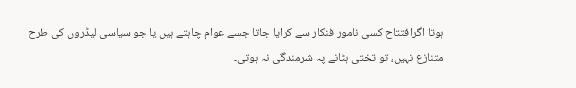ہوتا اگرافتتاح کسی نامور فنکار سے کرایا جاتا جسے عوام چاہتے ہیں یا جو سیاسی لیڈروں کی طرح متنازع نہیں، تو تختی ہٹانے پہ شرمندگی نہ ہوتی۔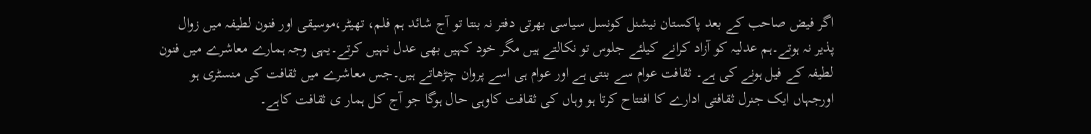اگر فیض صاحب کے بعد پاکستان نیشنل کونسل سیاسی بھرتی دفتر نہ بنتا تو آج شائد ہم فلم، تھیٹر،موسیقی اور فنون لطیفہ میں زوال پذیر نہ ہوتے۔ہم عدلیہ کو آزاد کرانے کیلئے جلوس تو نکالتے ہیں مگر خود کہیں بھی عدل نہیں کرتے۔یہی وجہ ہمارے معاشرے میں فنون لطیفہ کے فیل ہونے کی ہے۔ ثقافت عوام سے بنتی ہے اور عوام ہی اسے پروان چڑھاتے ہیں۔جس معاشرے میں ثقافت کی منسٹری ہو اورجہاں ایک جنرل ثقافتی ادارے کا افتتاح کرتا ہو وہاں کی ثقافت کاوہی حال ہوگا جو آج کل ہمار ی ثقافت کاہے۔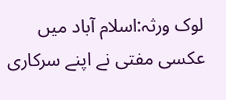لوک ورثہ:اسلام آباد میں عکسی مفتی نے اپنے سرکاری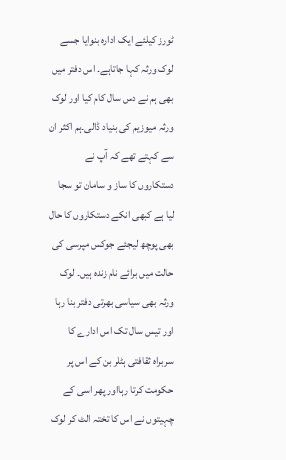ٹورز کیلئے ایک ادارہ بنوایا جسے لوک ورثہ کہا جاتاہے۔ اس دفتر میں بھی ہم نے دس سال کام کیا اور لوک ورثہ میوزیم کی بنیاد ڈالی۔ہم اکثر ان سے کہتے تھے کہ آپ نے دستکاروں کا ساز و سامان تو سجا لیا ہے کبھی انکے دستکاروں کا حال بھی پوچھ لیجئے جوکس مپرسی کی حالت میں برائے نام زندہ ہیں۔ لوک ورثہ بھی سیاسی بھرتی دفتر بنا رہا اور تیس سال تک اس ادارے کا سربراہ ثقافتی ہٹلر بن کے اس پر حکومت کرتا رہااور پھر اسی کے چہیتوں نے اس کا تختہ الٹ کر لوک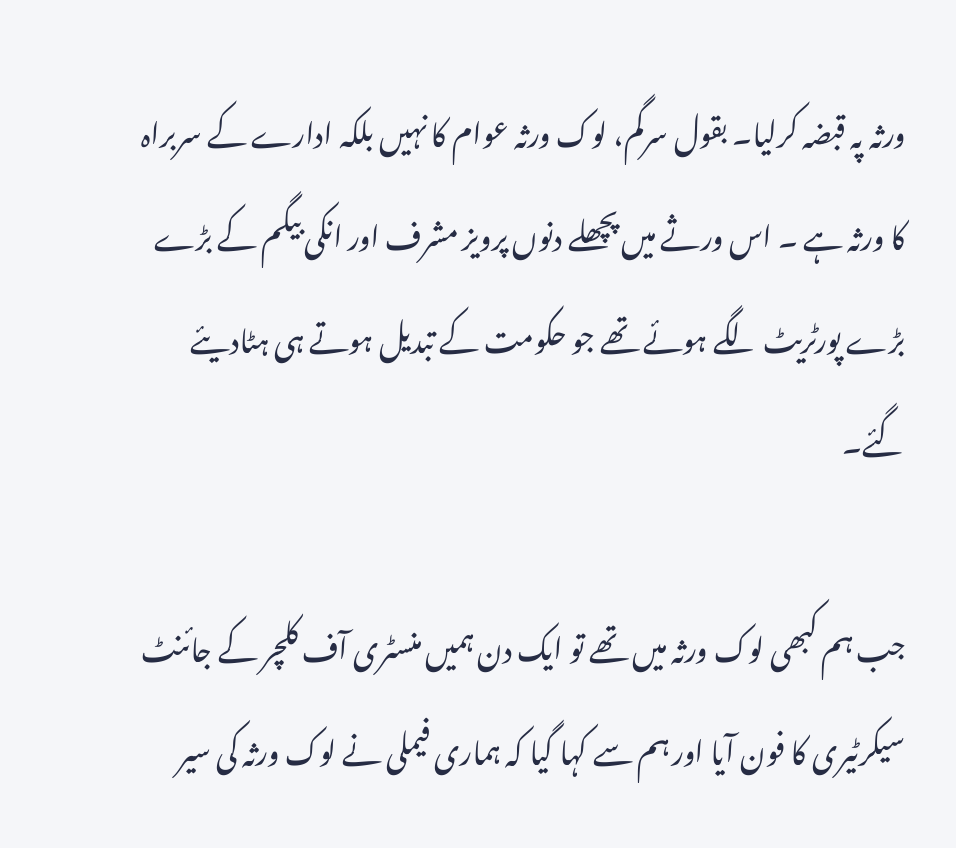ورثہ پہ قبضہ کرلیا۔ بقول سرگم، لوک ورثہ عوام کا نہیں بلکہ ادارے کے سربراہ کا ورثہ ہے ۔ اس ورثے میں پچھلے دنوں پرویز مشرف اور انکی بیگم کے بڑے بڑے پورٹریٹ لگے ہوئے تھے جو حکومت کے تبدیل ہوتے ہی ہٹادیئے گئے۔

جب ہم کبھی لوک ورثہ میں تھے تو ایک دن ہمیں منسٹری آف کلچر کے جائنٹ سیکرٹیری کا فون آیا اور ہم سے کہا گیا کہ ہماری فیملی نے لوک ورثہ کی سیر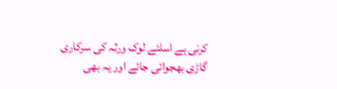کرنی ہے اسلئے لوک ورثہ کی سرکاری گاڑی بھجوائی جائے اور یہ بھی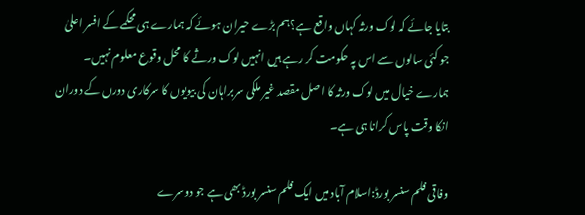بتایا جائے کہ لوک ورثہ کہاں واقع ہے؟ہم بڑے حیران ہوئے کہ ہمارے ہی محکمے کے افسر اعلیٰ جو کئی سالوں سے اس پہ حکومت کر رہے ہیں انہیں لوک ورثے کا محل وقوع معلوم نہیں۔ ہمارے خیال میں لوک ورثہ کا اصل مقصد غیر ملکی سربراہان کی بیویوں کا سرکاری دورں کے دوران انکا وقت پاس کرانا ہی ہے۔

وفاقی فلم سنسر بورڈ:اسلام آباد میں ایک فلم سنسر بورڈ بھی ہے جو دوسرے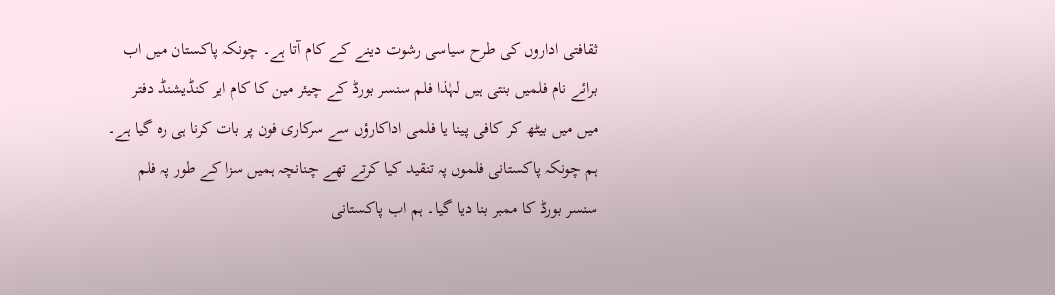ثقافتی اداروں کی طرح سیاسی رشوت دینے کے کام آتا ہے۔ چونکہ پاکستان میں اب برائے نام فلمیں بنتی ہیں لہٰذا فلم سنسر بورڈ کے چیئر مین کا کام ایر کنڈیشنڈ دفتر میں میں بیٹھ کر کافی پینا یا فلمی اداکارؤں سے سرکاری فون پر بات کرنا ہی رہ گیا ہے۔ ہم چونکہ پاکستانی فلموں پہ تنقید کیا کرتے تھے چنانچہ ہمیں سزا کے طور پہ فلم سنسر بورڈ کا ممبر بنا دیا گیا۔ ہم اب پاکستانی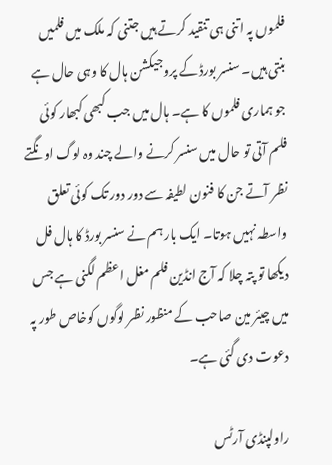فلموں پہ اتنی ہی تنقید کرتے ہیں جتنی کہ ملک میں فلمیں بنتی ہیں۔ سنسر بورڈ کے پروجیکشن ہال کا وہی حال ہے جو ہماری فلموں کا ہے۔ ہال میں جب کبھی کبھار کوئی فلم آتی تو حال میں سنسر کرنے والے چند وہ لوگ اونگتے نظر آتے جن کا فنون لطیفہ سے دور دور تک کوئی تعلق واسطہ نہیں ہوتا۔ ایک بار ہم نے سنسر بورڈ کا ہال فل دیکھا تو پتہ چلا کہ آج انڈین فلم مغل اعظم لگنی ہے جس میں چیئر مین صاحب کے منظور نظر لوگوں کوخاص طور پہ دعوت دی گئی ہے۔

راولپنڈی آرٹس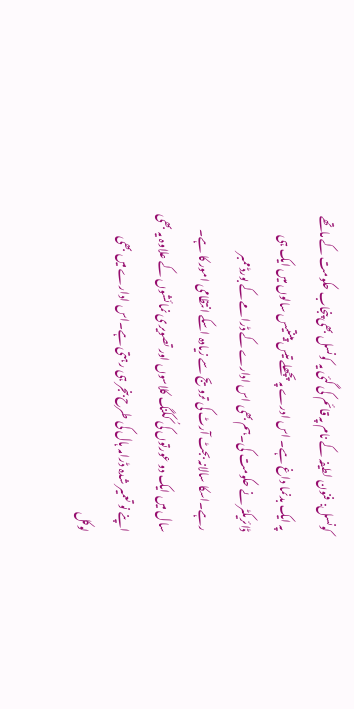کونسل: فنون لطیفہ کے نام پہ قائم کی گئی یہ کونسل بھی پنجاب حکومت کے ماتھے پہ ایک بدنما داغ ہے۔ اس ادرے پہ پچھلے تیس پینتیس سالوں میں ایک ہی ڈائریکٹر نے حکومت کی۔ہم بھی اس ادارے کے ڈرامے کے بورڈ ممبر رہے۔اسکا سالانہ بجٹ آرٹ کی ترویج سے زیادہ اسکے انتظامی امور کا ہے۔ سال میں ایک دو عورتوں کی کُکنگ کلاسوں اور تصویری نمائشوں کے علاوہ یہ بھی اپنے نو تعمیر شدہ ڈرامہ ہال کی طرح بنجر ہی رہتی ہے۔اس ادارے میں بھی لوکل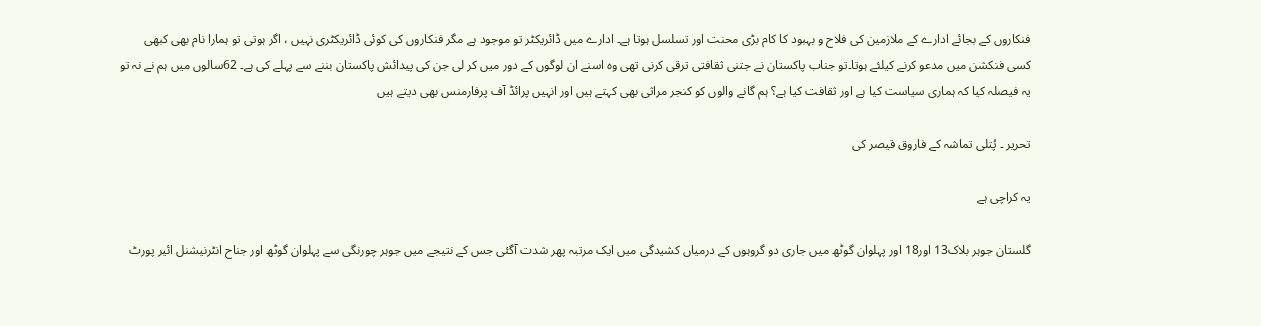فنکاروں کے بجائے ادارے کے ملازمین کی فلاح و بہبود کا کام بڑی محنت اور تسلسل ہوتا ہے۔ ادارے میں ڈائریکٹر تو موجود ہے مگر فنکاروں کی کوئی ڈائریکٹری نہیں ، اگر ہوتی تو ہمارا نام بھی کبھی کسی فنکشن میں مدعو کرنے کیلئے ہوتا۔تو جناب پاکستان نے جتنی ثقافتی ترقی کرنی تھی وہ اسنے ان لوگوں کے دور میں کر لی جن کی پیدائش پاکستان بننے سے پہلے کی ہے۔ 62سالوں میں ہم نے نہ تو یہ فیصلہ کیا کہ ہماری سیاست کیا ہے اور ثقافت کیا ہے؟ ہم گانے والوں کو کنجر مراثی بھی کہتے ہیں اور انہیں پرائڈ آف پرفارمنس بھی دیتے ہیں

تحریر ۔ پُتلی تماشہ کے فاروق قیصر کی

یہ کراچی ہے

گلستان جوہر بلاک13 اور18 اور پہلوان گوٹھ میں جاری دو گروہوں کے درمیاں کشیدگی میں ایک مرتبہ پھر شدت آگئی جس کے نتیجے میں جوہر چورنگی سے پہلوان گوٹھ اور جناح انٹرنیشنل ائیر پورٹ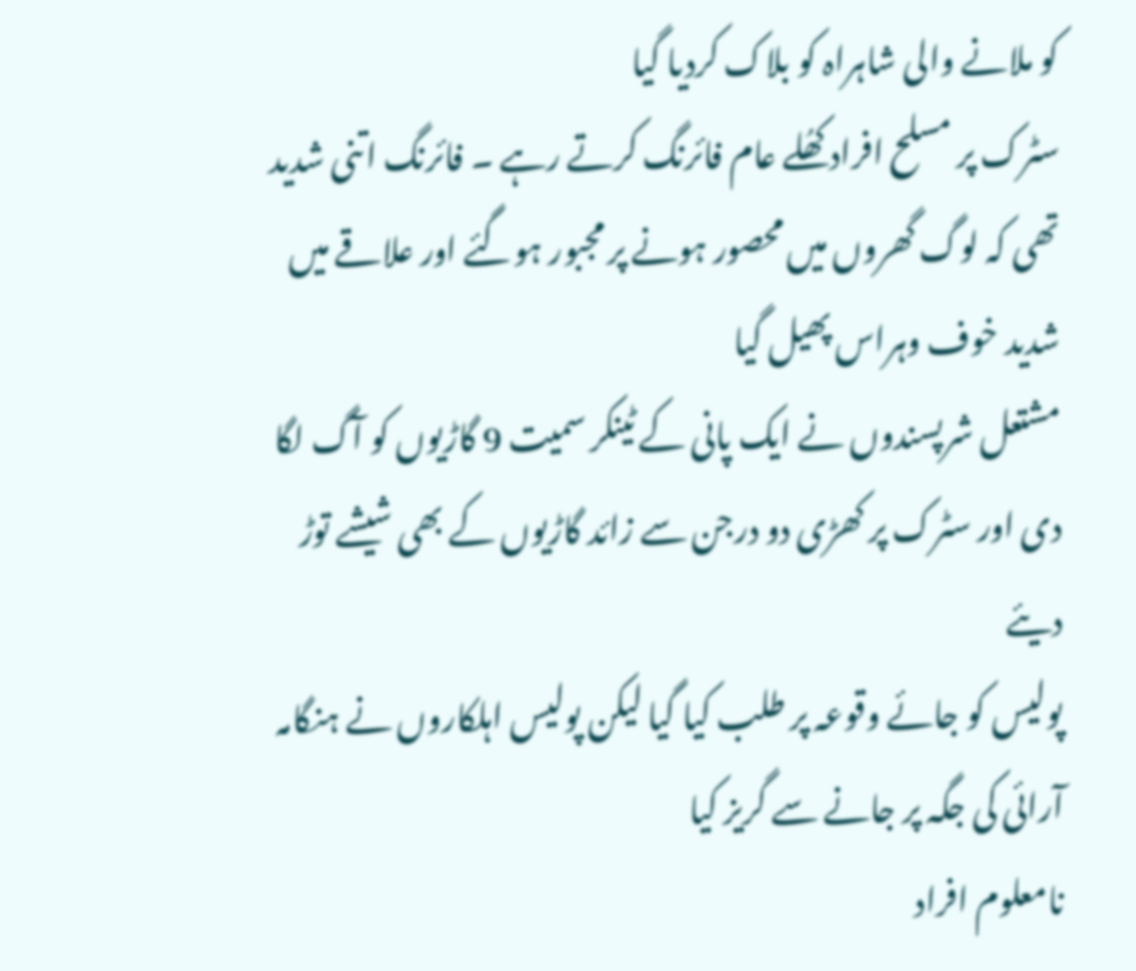کو ملانے والی شاہراہ کو بلاک کردیا گیا
سٹرک پر مسلح افراد کھُلے عام فائرنگ کرتے رہے ۔ فائرنگ اتنی شدید تھی کہ لوگ گھروں میں محصور ہونے پر مجبور ہوگئے اور علاقے میں شدید خوف وہراس پھیل گیا
مشتعل شرپسندوں نے ایک پانی کے ٹینکر سمیت 9 گاڑیوں کو آگ لگا دی اور سٹرک پر کھڑی دو درجن سے زائد گاڑیوں کے بھی شیشے توڑ دیئے
پولیس کو جائے وقوعہ پر طلب کیا گیا لیکن پولیس اہلکاروں نے ہنگامہ آرائی کی جگہ پر جانے سے گریز کیا
نامعلوم افراد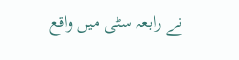نے رابعہ سٹی میں واقع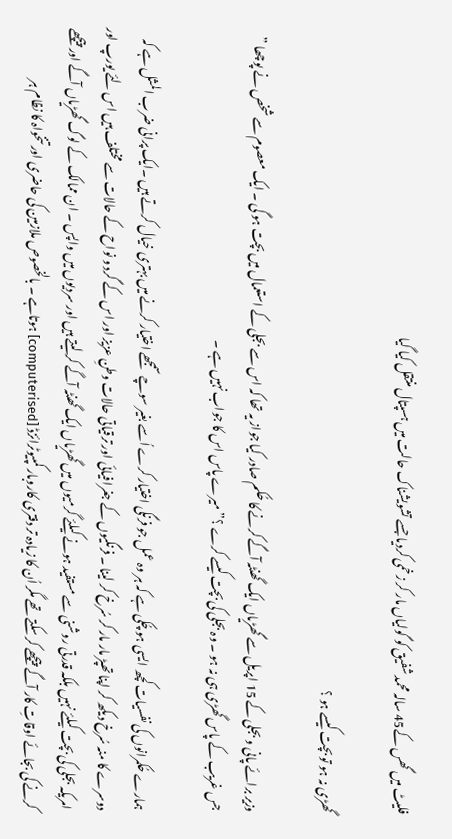فلیٹ میں گھس کے45 سالہ محمد شفیق کو گولیاں مار کر زخمی کردیا جسے تشویشناک حالت میں ہسپتال منتقل کیا گیا

گھڑی نہ ہو تو بچت کیسے ہو ؟

وزیر برائے پانی و بجلی کے 15 اپریل سے گھڑیاں ایک گھنٹہ آگے کرنے کا حُکم صادر کیا جواز یہ تھا کہ اس سے بجلی کے استعمال میں بچت ہو گی ۔ ایک معصوم سے شخص نے پوچھا ” جس غریب کے پاس گھڑی ہی نہ ہو ۔ وہ بجلی کی بچت کیسے کرے ؟” میرے پاس اس کا جواب نہیں ہے ۔

ہمارے حُکمرانوں کی نفسیات کچھ ایسی ہو چُکی ہے کہ ہر وہ عمل جو فرنگی اختیار کرے اُسے بغیر سوچے سمجھے اختیار کرنے میں بہتری خیال کرتے ہیں ۔ایک پرانی ضرب المثل ہے کہ دوسرے کا منہ سُرخ دیکھ کر اپنا تھپڑ مار مار کر سُرخ کر لینا ۔ فرنگیوں کے جغرافیائی اور ترقیاتی حالات وطنِ عزیز اور اس کے گرد و نواح کے حالات سے مختلف ہیں اس لئے یورپ اور امریکہ بجلی کی بچت کیلئے نہیں بلکہ قدرتی روشنی سے مستفید ہونے کیلئے گرمیوں میں گھڑیاں ایک گھنٹہ آگے کر لیتے ہیں اور سردیوں میں واپس ۔ ان ممالک کے لوگ گھڑیاں آگے اور پیچھے کرنے کی بجائے اوقاتِ کار آگے پیچھے کر سکتے تھے مگر اُن کا زیادہ تر دفتری کاروبار کمپیوٹرائزڈ [computerised] ہوتاہے ۔ بالخصوص ملازمین کی حاضری اور تنخواہ کا نظام ہر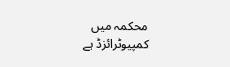محکمہ میں کمپیوٹرائزڈ ہے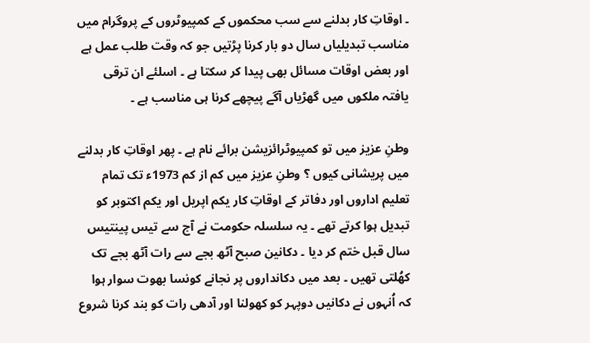۔ اوقاتِ کار بدلنے سے سب محکموں کے کمپیوٹروں کے پروگرام میں مناسب تبدیلیاں سال دو بار کرنا پڑتیں جو کہ وقت طلب عمل ہے اور بعض اوقات مسائل بھی پیدا کر سکتا ہے ۔ اسلئے ان ترقی یافتہ ملکوں میں گھڑیاں آگے پیچھے کرنا ہی مناسب ہے ۔

وطنِ عزیز میں تو کمپیوٹرائزیشن برائے نام ہے ۔ پھر اوقاتِ کار بدلنے میں پریشانی کیوں ؟ وطنِ عزیز میں کم از کم 1973ء تک تمام تعلیم اداروں اور دفاتر کے اوقاتِ کار یکم اپریل اور یکم اکتوبر کو تبدیل ہوا کرتے تھے ۔ یہ سلسلہ حکومت نے آج سے تیس پینتیس سال قبل ختم کر دیا ۔ دکانین صبح آٹھ بجے سے رات آٹھ بجے تک کھُلتی تھیں ۔ بعد میں دکانداروں پر نجانے کونسا بھوت سوار ہوا کہ اُنہوں نے دکانیں دوپہر کو کھولنا اور آدھی رات کو بند کرنا شروع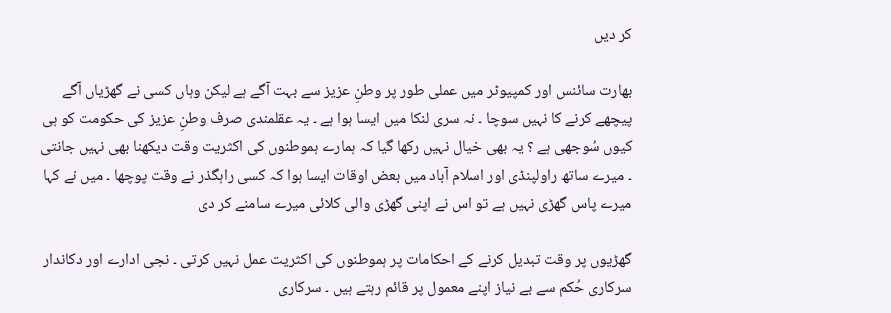کر دیں

بھارت سائنس اور کمپیوٹر میں عملی طور پر وطنِ عزیز سے بہت آگے ہے لیکن وہاں کسی نے گھڑیاں آگے پیچھے کرنے کا نہیں سوچا ۔ نہ سری لنکا میں ایسا ہوا ہے ۔ یہ عقلمندی صرف وطنِ عزیز کی حکومت کو ہی کیوں سُوجھی ہے ؟ یہ بھی خیال نہیں رکھا گیا کہ ہمارے ہموطنوں کی اکثریت وقت دیکھنا بھی نہیں جانتی ۔ میرے ساتھ راولپنڈی اور اسلام آباد میں بعض اوقات ایسا ہوا کہ کسی راہگذر نے وقت پوچھا ۔ میں نے کہا میرے پاس گھڑی نہیں ہے تو اس نے اپنی گھڑی والی کلائی میرے سامنے کر دی

گھڑیوں پر وقت تبدیل کرنے کے احکامات پر ہموطنوں کی اکثریت عمل نہیں کرتی ۔ نجی ادارے اور دکاندار سرکاری حُکم سے بے نیاز اپنے معمول پر قائم رہتے ہیں ۔ سرکاری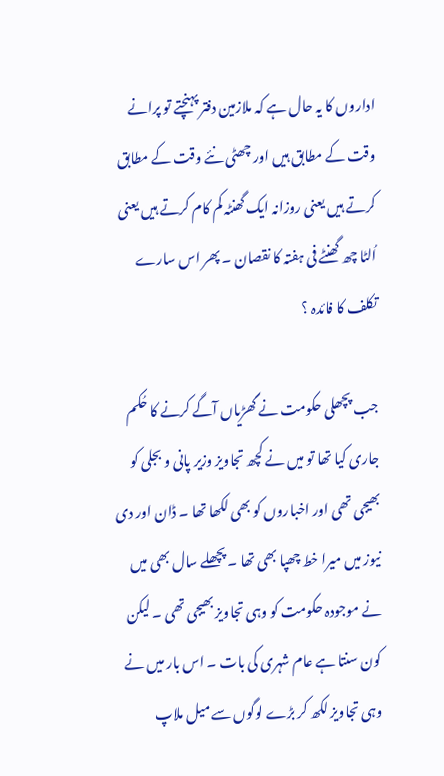اداروں کا یہ حال ہے کہ ملازمین دفتر پہنچتے تو پرانے وقت کے مطابق ہیں اور چھٹی نئے وقت کے مطابق کرتے ہیں یعنی روزانہ ایک گھنٹہ کم کام کرتے ہیں یعنی اُلٹا چھ گھنٹے فی ہفتہ کا نقصان ۔ پھر اس سارے تکلف کا فائدہ ؟

جب پچھلی حکومت نے گھڑیاں آگے کرنے کا حُکم جاری کیا تھا تو میں نے کچھ تجاویز وزیر پانی و بجلی کو بھیجی تھی اور اخباروں کو بھی لکھا تھا ۔ ڈان اور دی نیوز میں میرا خط چھپا بھی تھا ۔ پچھلے سال بھی میں نے موجودہ حکومت کو وہی تجاویز بھیجی تھی ۔ لیکن کون سنتا ہے عام شہری کی بات ۔ اس بار میں نے وہی تجاویز لکھ کر بڑے لوگوں سے میل ملاپ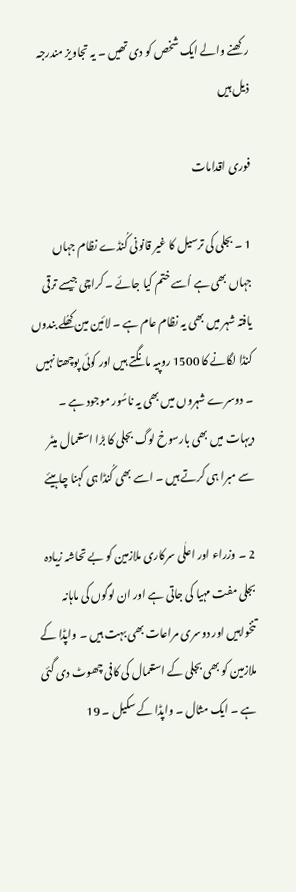رکھنے والے ایک شخص کو دی تھیں ۔ یہ تجاویز مندرجہ ذیل ہیں

فوری اقدامات

1 ۔ بجلی کی ترسیل کا غیر قانونی کُنڈے نظام جہاں جہاں بھی ہے اُسے ختم کیا جائے ۔ کراچی جیسے ترقی یافتہ شہر میں بھی یہ نظام عام ہے ۔ لائین مین کھُلے بندوں کنڈا لگانے کا 1500 روپیہ مانگتے ہیں اور کوئی پوچھتا نہیں ۔ دوسرے شہروں میں بھی یہ ناسُور موجود ہے ۔ دیہات میں بھی بارسوخ لوگ بجلی کا بڑا استعمال میٹر سے مبرا ہی کرتے ہیں ۔ اسے بھی کُنڈا ہی کہنا چاہیئے

2 ۔ وزراء اور اعلٰی سرکاری ملازمین کو بے تحاشہ زیادہ بجلی مفت مہیا کی جاتی ہے اور ان لوگوں کی ماہانہ تنخواہیں اور دوسری مراعات بھی بہت ہیں ۔ واپڈا کے ملازمین کو بھی بجلی کے استعمال کی کافی چھوٹ دی گئی ہے ۔ ایک مثال ۔ واپڈا کے سکیل ۔ 19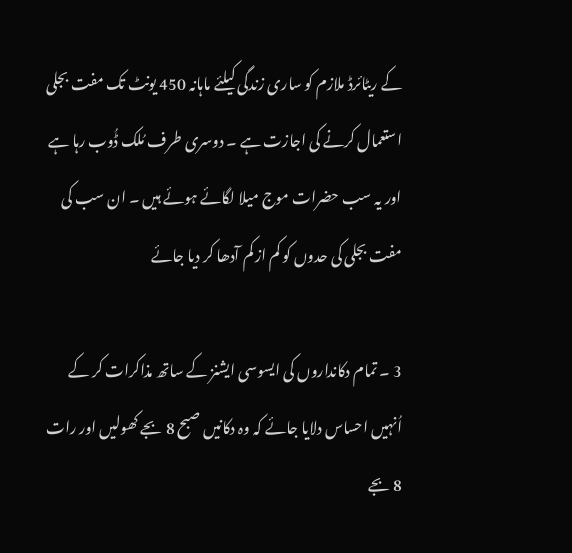کے ریٹائرڈ ملازم کو ساری زندگی کیلئے ماہانہ 450 یونٹ تک مفت بجلی استعمال کرنے کی اجازت ہے ۔ دوسری طرف مُلک ڈُوب رہا ہے اور یہ سب حضرات موج میلا لگائے ہوئے ہیں ۔ ان سب کی مفت بجلی کی حدوں کو کم از کم آدھا کر دیا جائے

3 ۔ تمام دکانداروں کی ایسوسی ایشنز کے ساتھ مذاکرات کر کے اُنہیں احساس دلایا جائے کہ وہ دکانیں صبح 8 بجے کھولیں اور رات 8 بجے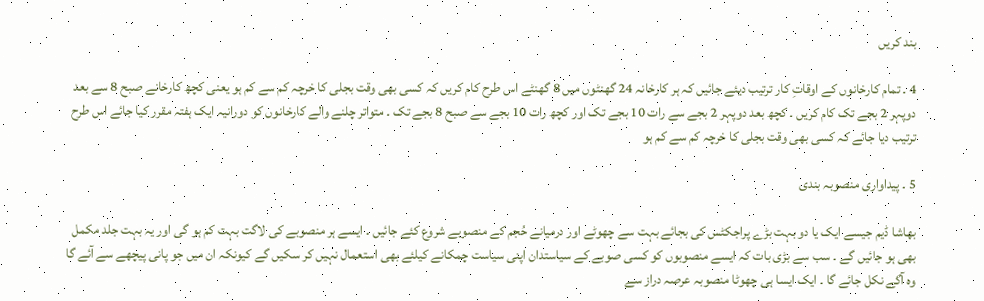بند کریں

4 ۔ تمام کارخانوں کے اوقاتِ کار ترتیب دیئے جائیں کہ ہر کارخانہ 24 گھنٹوں میں 8 گھنٹے اس طرح کام کریں کہ کسی بھی وقت بجلی کا خرچہ کم سے کم ہو یعنی کچھ کارخانے صبح 8 سے بعد دوپہر 2 بجے تک کام کریں ۔ کچھ بعد دوپہر 2 بجے سے رات 10 بجے تک اور کچھ رات 10 بجے سے صبح 8 بجے تک ۔ متواتر چلنے والے کارخانوں کو دورانیہ ایک ہفتہ مقرر کیا جائے اس طرح ترتیب دیا جائے کہ کسی بھی وقت بجلی کا خرچہ کم سے کم ہو

5 ۔ پیداواری منصوبہ بندی

بھاشا ڈیم جیسے ایک یا دو بہت بڑے پراجکٹس کی بجائے بہت سے چھوٹے اور درمیانے حُجم کے منصوبے شروع کئے جائیں ۔ ایسے ہر منصوبے کی لاگت بہت کم ہو گی اور یہ بہت جلد مکمل بھی ہو جائیں گے ۔ سب سے بڑی بات کہ ایسے منصوبوں کو کسی صوبے کے سیاستدان اپنی سیاست چمکانے کیلئے بھی استعمال نہیں کر سکیں گے کیونکہ ان میں جو پانی پیچھے سے آئے گا وہ آگے نکل جائے گا ۔ ایک ایسا ہی چھوٹا منصوبہ عرصہ دراز سے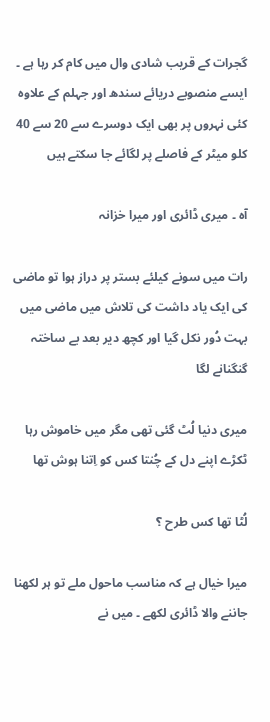گجرات کے قریب شادی وال میں کام کر رہا ہے ۔ ایسے منصوبے دریائے سندھ اور جہلم کے علاوہ کئی نہروں پر بھی ایک دوسرے سے 20 سے 40 کلو میٹر کے فاصلے پر لگائے جا سکتے ہیں

آہ ۔ میری ڈائری اور میرا خزانہ

رات میں سونے کیلئے بستر پر دراز ہوا تو ماضی کی ایک یاد داشت کی تلاش میں ماضی میں بہت دُور نکل گیا اور کچھ دیر بعد بے ساختہ گنگنانے لگا

میری دنیا لُٹ گئی تھی مگر میں خاموش رہا
ٹکڑے اپنے دل کے چُنتا کس کو اِتنا ہوش تھا

لُٹا تھا کس طرح ؟

میرا خیال ہے کہ مناسب ماحول ملے تو ہر لکھنا جاننے والا ڈائری لکھے ۔ میں نے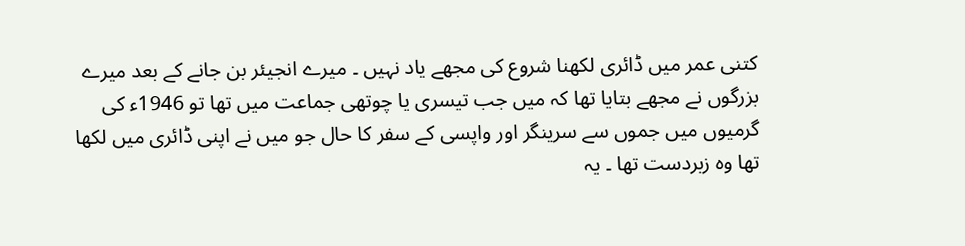کتنی عمر میں ڈائری لکھنا شروع کی مجھے یاد نہیں ۔ میرے انجیئر بن جانے کے بعد میرے بزرگوں نے مجھے بتایا تھا کہ میں جب تیسری یا چوتھی جماعت میں تھا تو 1946ء کی گرمیوں میں جموں سے سرینگر اور واپسی کے سفر کا حال جو میں نے اپنی ڈائری میں لکھا تھا وہ زبردست تھا ۔ یہ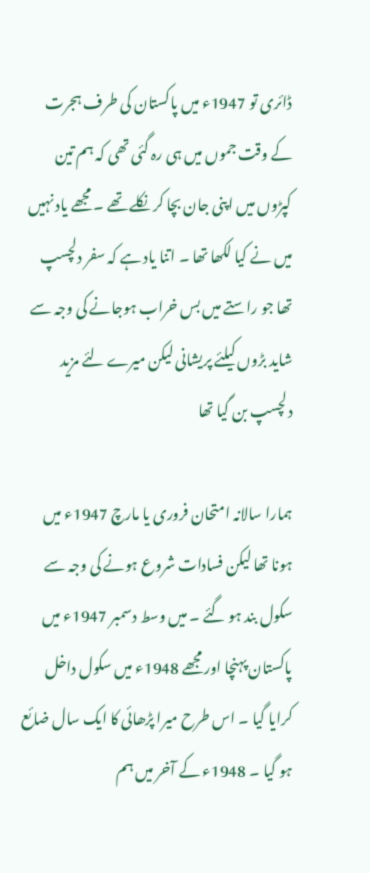ڈائری تو 1947ء میں پاکستان کی طرف ہجرت کے وقت جموں میں ہی رہ گئی تھی کہ ہم تین کپڑوں میں اپنی جان بچا کر نکلے تھے ۔ مجھے یاد نہیں میں نے کیا لکھا تھا ۔ اتنا یاد ہے کہ سفر دلچسپ تھا جو راستے میں بس خراب ہوجانے کی وجہ سے شاید بڑوں کیلئے پریشانی لیکن میرے لئے مزید دلچسپ بن گیا تھا

ہمارا سالانہ امتحان فروری یا مارچ 1947ء میں ہونا تھا لیکن فسادات شروع ہونے کی وجہ سے سکول بند ہو گئے ۔ میں وسط دسمبر 1947ء میں پاکستان پہنچا اور مجھے 1948ء میں سکول داخل کرایا گیا ۔ اس طرح میرا پڑھائی کا ایک سال ضائع ہو گیا ۔ 1948ء کے آخر میں ہم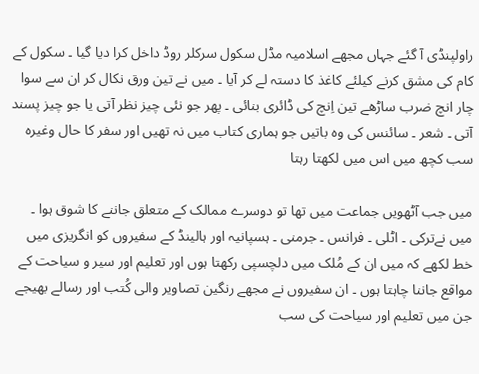راولپنڈی آ گئے جہاں مجھے اسلامیہ مڈل سکول سرکلر روڈ داخل کرا دیا گیا ۔ سکول کے کام کی مشق کرنے کیلئے کاغذ کا دستہ لے کر آیا ۔ میں نے تین ورق نکال کر ان سے سوا چار انچ ضرب ساڑھے تین اِنچ کی ڈائری بنائی ۔ پھر جو نئی چیز نظر آتی یا جو چیز پسند آتی ۔ شعر ۔ سائنس کی وہ باتیں جو ہماری کتاب میں نہ تھیں اور سفر کا حال وغیرہ سب کچھ میں اس میں لکھتا رہتا

میں جب آٹھویں جماعت میں تھا تو دوسرے ممالک کے متعلق جاننے کا شوق ہوا ۔ میں نےترکی ۔ اٹلی ۔ فرانس ۔ جرمنی ۔ ہسپانیہ اور ہالینڈ کے سفیروں کو انگریزی میں خط لکھے کہ میں ان کے مُلک میں دلچسپی رکھتا ہوں اور تعلیم اور سیر و سیاحت کے مواقع جاننا چاہتا ہوں ۔ ان سفیروں نے مجھے رنگین تصاویر والی کُتب اور رسالے بھیجے جن میں تعلیم اور سیاحت کی سب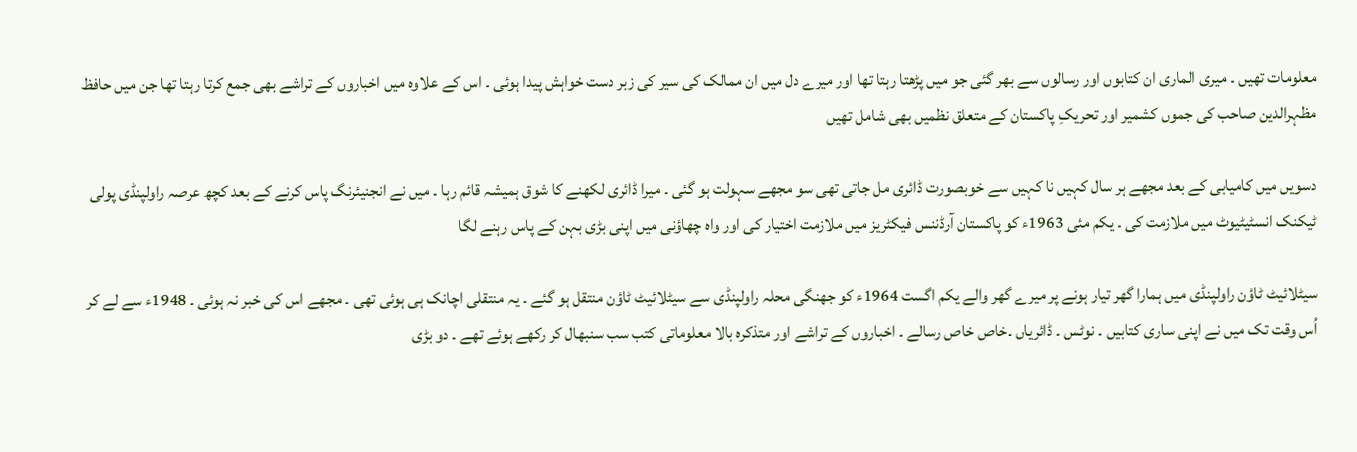معلومات تھیں ۔ میری الماری ان کتابوں اور رسالوں سے بھر گئی جو میں پڑھتا رہتا تھا اور میرے دل میں ان ممالک کی سیر کی زبر دست خواہش پیدا ہوئی ۔ اس کے علاوہ میں اخباروں کے تراشے بھی جمع کرتا رہتا تھا جن میں حافظ مظہرالدین صاحب کی جموں کشمیر اور تحریکِ پاکستان کے متعلق نظمیں بھی شامل تھیں

دسویں میں کامیابی کے بعد مجھے ہر سال کہیں نا کہیں سے خوبصورت ڈائری مل جاتی تھی سو مجھے سہولت ہو گئی ۔ میرا ڈائری لکھنے کا شوق ہمیشہ قائم رہا ۔ میں نے انجنیئرنگ پاس کرنے کے بعد کچھ عرصہ راولپنڈی پولی ٹیکنک انسٹیٹیوٹ میں ملازمت کی ۔ یکم مئی 1963ء کو پاکستان آرڈننس فیکٹریز میں ملازمت اختیار کی اور واہ چھاؤنی میں اپنی بڑی بہن کے پاس رہنے لگا

سیٹلائیٹ ٹاؤن راولپنڈی میں ہمارا گھر تیار ہونے پر میرے گھر والے یکم اگست 1964ء کو جھنگی محلہ راولپنڈی سے سیٹلائیٹ ٹاؤن منتقل ہو گئے ۔ یہ منتقلی اچانک ہی ہوئی تھی ۔ مجھے اس کی خبر نہ ہوئی ۔ 1948ء سے لے کر اُس وقت تک میں نے اپنی ساری کتابیں ۔ نوٹس ۔ ڈائریاں ۔خاص خاص رسالے ۔ اخباروں کے تراشے اور متذکرہ بالا معلوماتی کتب سب سنبھال کر رکھے ہوئے تھے ۔ دو بڑی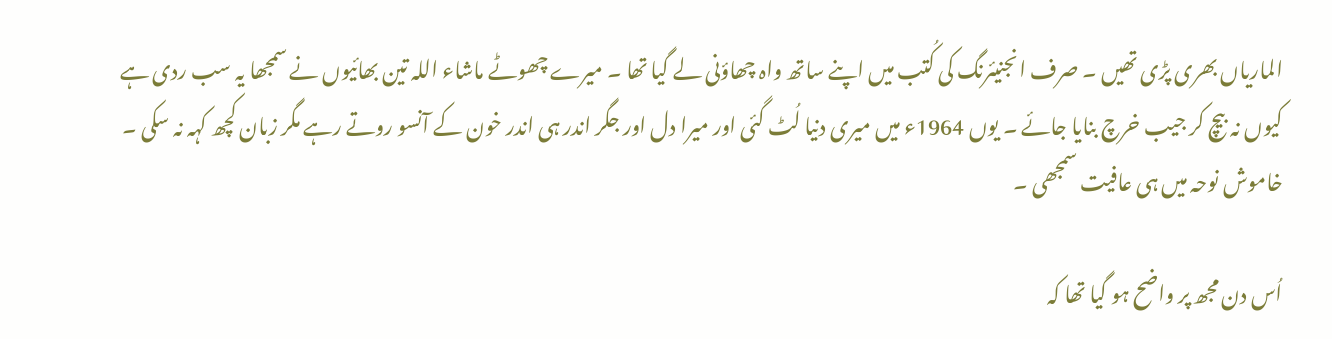الماریاں بھری پڑی تھیں ۔ صرف انجنیئرنگ کی کُتب میں اپنے ساتھ واہ چھاؤنی لے گیا تھا ۔ میرے چھوٹے ماشاء اللہ تین بھائیوں نے سمجھا یہ سب ردی ہے کیوں نہ بیچ کر جیب خرچ بنایا جائے ۔ یوں 1964ء میں میری دنیا لُٹ گئی اور میرا دل اور جگر اندر ہی اندر خون کے آنسو روتے رہے مگر زبان کچھ کہہ نہ سکی ۔ خاموش نوحہ میں ہی عافیت سمجھی ۔

اُس دن مجھ پر واضح ہو گیا تھا کہ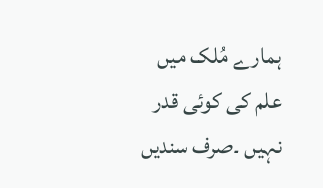ہمارے مُلک میں علم کی کوئی قدر نہیں ۔صرف سندیں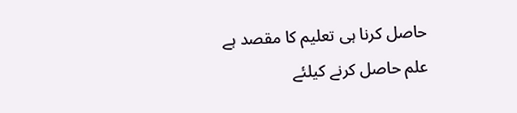حاصل کرنا ہی تعلیم کا مقصد ہے علم حاصل کرنے کیلئے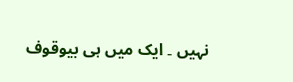نہیں ۔ ایک میں ہی بیوقوف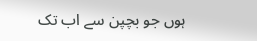ہوں جو بچپن سے اب تک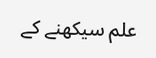علم سیکھنے کے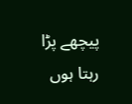پیچھے پڑا رہتا ہوں